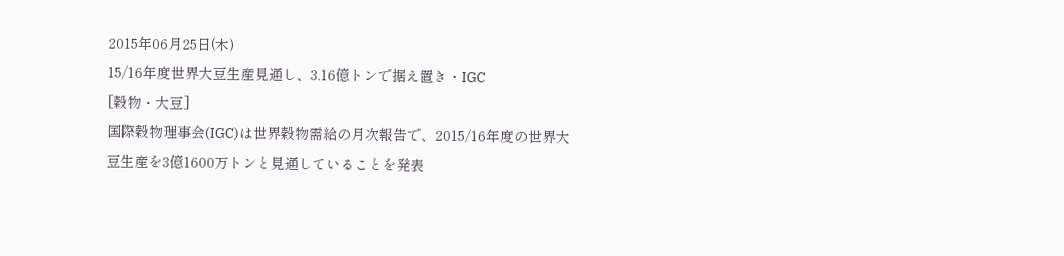2015年06月25日(木)
15/16年度世界大豆生産見通し、3.16億トンで据え置き・IGC
[穀物・大豆]
国際穀物理事会(IGC)は世界穀物需給の月次報告で、2015/16年度の世界大豆生産を3億1600万トンと見通していることを発表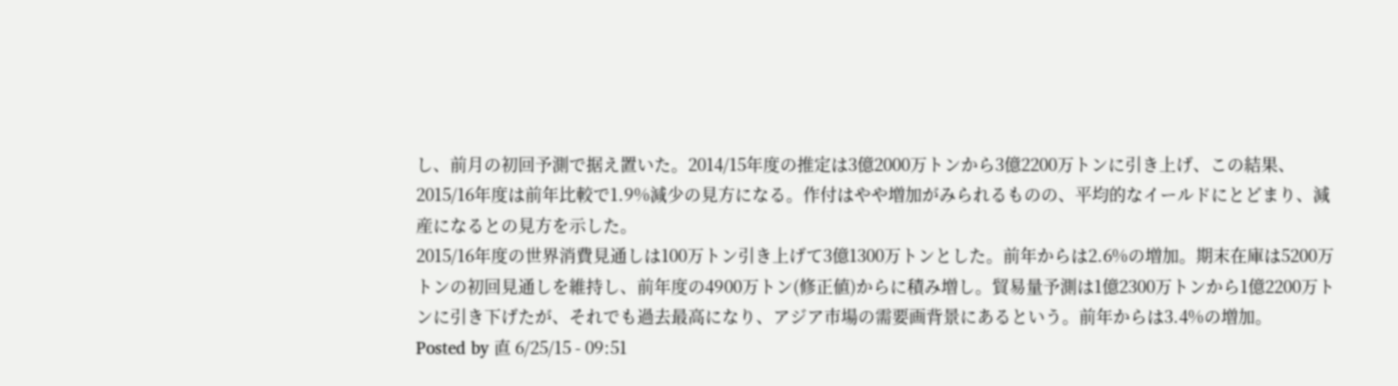し、前月の初回予測で据え置いた。2014/15年度の推定は3億2000万トンから3億2200万トンに引き上げ、この結果、2015/16年度は前年比較で1.9%減少の見方になる。作付はやや増加がみられるものの、平均的なイールドにとどまり、減産になるとの見方を示した。
2015/16年度の世界消費見通しは100万トン引き上げて3億1300万トンとした。前年からは2.6%の増加。期末在庫は5200万トンの初回見通しを維持し、前年度の4900万トン(修正値)からに積み増し。貿易量予測は1億2300万トンから1億2200万トンに引き下げたが、それでも過去最高になり、アジア市場の需要画背景にあるという。前年からは3.4%の増加。
Posted by 直 6/25/15 - 09:51